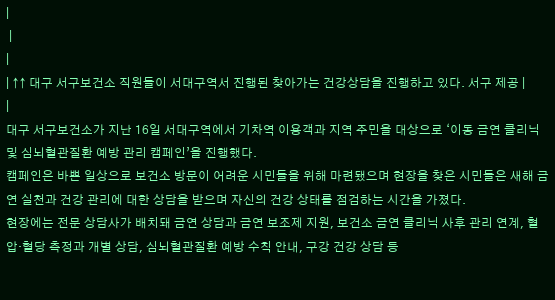|
 |
|
| ↑↑ 대구 서구보건소 직원들이 서대구역서 진행된 찾아가는 건강상담을 진행하고 있다. 서구 제공 |
|
대구 서구보건소가 지난 16일 서대구역에서 기차역 이용객과 지역 주민을 대상으로 ‘이동 금연 클리닉 및 심뇌혈관질환 예방 관리 캠페인’을 진행했다.
캠페인은 바쁜 일상으로 보건소 방문이 어려운 시민들을 위해 마련됐으며 현장을 찾은 시민들은 새해 금연 실천과 건강 관리에 대한 상담을 받으며 자신의 건강 상태를 점검하는 시간을 가졌다.
현장에는 전문 상담사가 배치돼 금연 상담과 금연 보조제 지원, 보건소 금연 클리닉 사후 관리 연계, 혈압·혈당 측정과 개별 상담, 심뇌혈관질환 예방 수칙 안내, 구강 건강 상담 등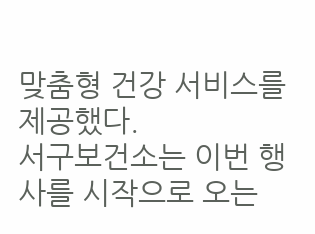맞춤형 건강 서비스를 제공했다.
서구보건소는 이번 행사를 시작으로 오는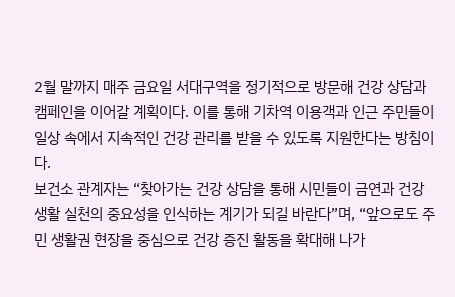2월 말까지 매주 금요일 서대구역을 정기적으로 방문해 건강 상담과 캠페인을 이어갈 계획이다. 이를 통해 기차역 이용객과 인근 주민들이 일상 속에서 지속적인 건강 관리를 받을 수 있도록 지원한다는 방침이다.
보건소 관계자는 “찾아가는 건강 상담을 통해 시민들이 금연과 건강 생활 실천의 중요성을 인식하는 계기가 되길 바란다”며, “앞으로도 주민 생활권 현장을 중심으로 건강 증진 활동을 확대해 나가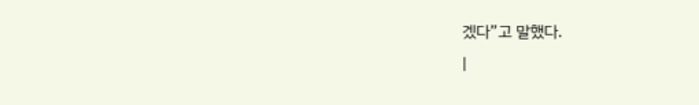겠다”고 말했다.
|